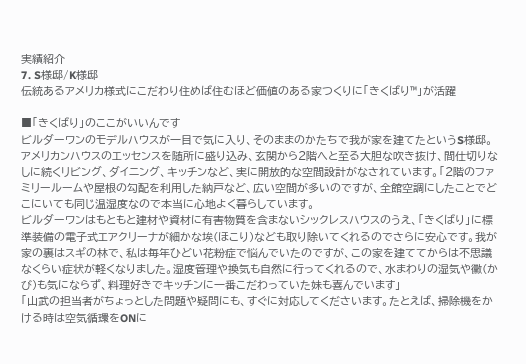実績紹介
7. S様邸/K様邸
伝統あるアメリカ様式にこだわり住めば住むほど価値のある家つくりに「きくばり™」が活躍

■「きくばり」のここがいいんです
ビルダーワンのモデルハウスが一目で気に入り、そのままのかたちで我が家を建てたというS様邸。アメリカンハウスのエッセンスを随所に盛り込み、玄関から2階へと至る大胆な吹き抜け、間仕切りなしに続くリビング、ダイニング、キッチンなど、実に開放的な空間設計がなされています。「2階のファミリールームや屋根の勾配を利用した納戸など、広い空間が多いのですが、全館空調にしたことでどこにいても同じ温湿度なので本当に心地よく暮らしています。
ビルダーワンはもともと建材や資材に有害物質を含まないシックレスハウスのうえ、「きくばり」に標準装備の電子式エアクリーナが細かな埃(ほこり)なども取り除いてくれるのでさらに安心です。我が家の裏はスギの林で、私は毎年ひどい花粉症で悩んでいたのですが、この家を建ててからは不思議なくらい症状が軽くなりました。湿度管理や換気も自然に行ってくれるので、水まわりの湿気や黴(かび)も気にならず、料理好きでキッチンに一番こだわっていた妹も喜んでいます」
「山武の担当者がちょっとした問題や疑問にも、すぐに対応してくださいます。たとえば、掃除機をかける時は空気循環をONに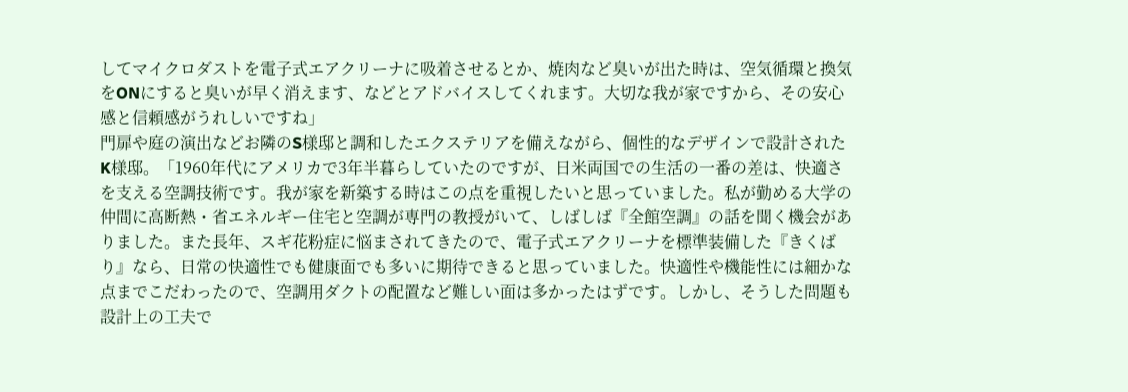してマイクロダストを電子式エアクリーナに吸着させるとか、焼肉など臭いが出た時は、空気循環と換気をONにすると臭いが早く消えます、などとアドバイスしてくれます。大切な我が家ですから、その安心感と信頼感がうれしいですね」
門扉や庭の演出などお隣のS様邸と調和したエクステリアを備えながら、個性的なデザインで設計されたK様邸。「1960年代にアメリカで3年半暮らしていたのですが、日米両国での生活の一番の差は、快適さを支える空調技術です。我が家を新築する時はこの点を重視したいと思っていました。私が勤める大学の仲間に高断熱・省エネルギー住宅と空調が専門の教授がいて、しばしば『全館空調』の話を聞く機会がありました。また長年、スギ花粉症に悩まされてきたので、電子式エアクリーナを標準装備した『きくばり』なら、日常の快適性でも健康面でも多いに期待できると思っていました。快適性や機能性には細かな点までこだわったので、空調用ダクトの配置など難しい面は多かったはずです。しかし、そうした問題も設計上の工夫で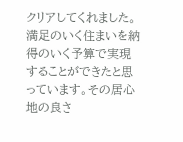クリアしてくれました。満足のいく住まいを納得のいく予算で実現することができたと思っています。その居心地の良さ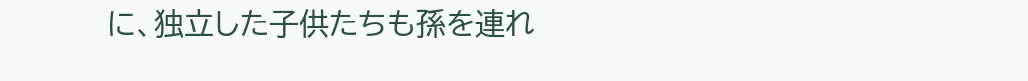に、独立した子供たちも孫を連れ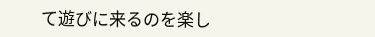て遊びに来るのを楽し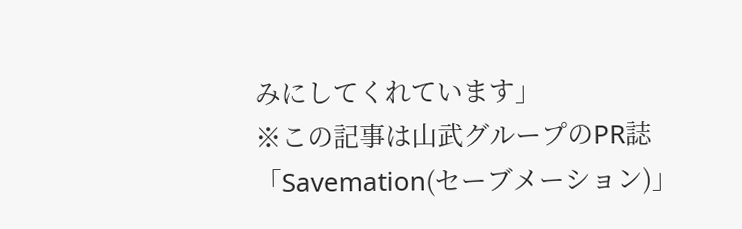みにしてくれています」
※この記事は山武グループのPR誌「Savemation(セーブメーション)」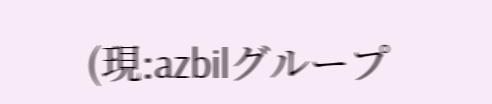(現:azbilグループ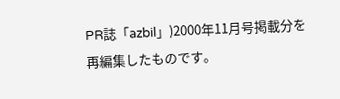PR誌「azbil」)2000年11月号掲載分を再編集したものです。